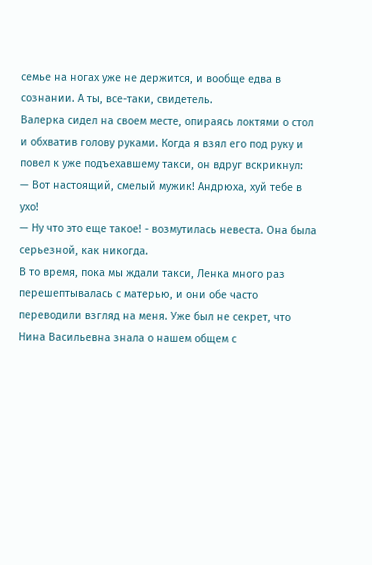семье на ногах уже не держится, и вообще едва в сознании. А ты, все-таки, свидетель.
Валерка сидел на своем месте, опираясь локтями о стол и обхватив голову руками. Когда я взял его под руку и повел к уже подъехавшему такси, он вдруг вскрикнул:
— Вот настоящий, смелый мужик! Андрюха, хуй тебе в ухо!
— Ну что это еще такое! - возмутилась невеста. Она была серьезной, как никогда.
В то время, пока мы ждали такси, Ленка много раз перешептывалась с матерью, и они обе часто переводили взгляд на меня. Уже был не секрет, что Нина Васильевна знала о нашем общем с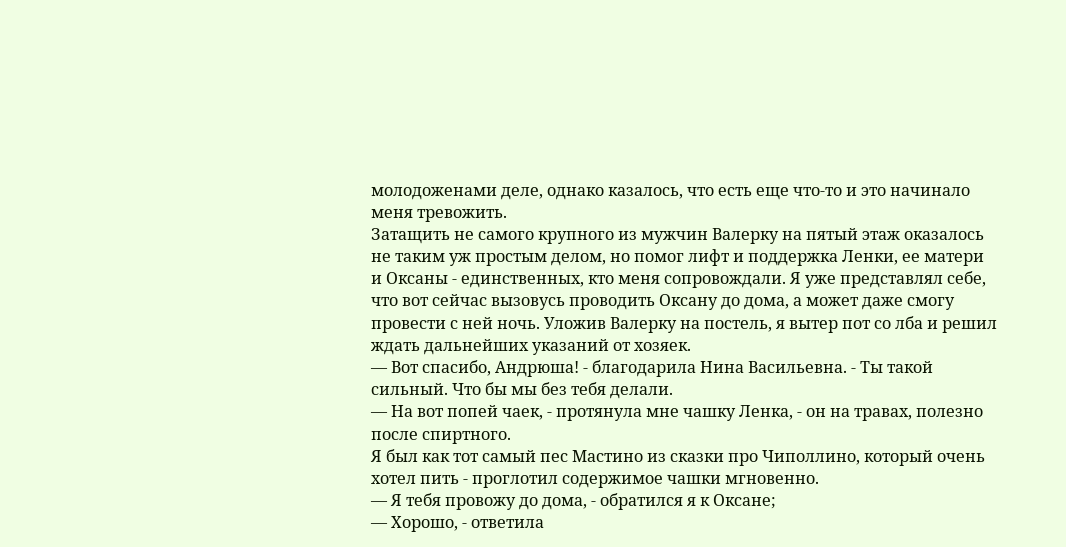молодоженами деле, однако казалось, что есть еще что-то и это начинало меня тревожить.
Затащить не самого крупного из мужчин Валерку на пятый этаж оказалось не таким уж простым делом, но помог лифт и поддержка Ленки, ее матери и Оксаны - единственных, кто меня сопровождали. Я уже представлял себе, что вот сейчас вызовусь проводить Оксану до дома, а может даже смогу провести с ней ночь. Уложив Валерку на постель, я вытер пот со лба и решил ждать дальнейших указаний от хозяек.
— Вот спасибо, Андрюша! - благодарила Нина Васильевна. - Ты такой сильный. Что бы мы без тебя делали.
— На вот попей чаек, - протянула мне чашку Ленка, - он на травах, полезно после спиртного.
Я был как тот самый пес Мастино из сказки про Чиполлино, который очень хотел пить - проглотил содержимое чашки мгновенно.
— Я тебя провожу до дома, - обратился я к Оксане;
— Хорошо, - ответила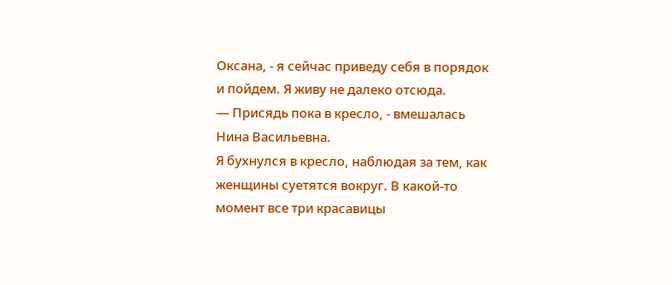Оксана, - я сейчас приведу себя в порядок и пойдем. Я живу не далеко отсюда.
— Присядь пока в кресло, - вмешалась Нина Васильевна.
Я бухнулся в кресло, наблюдая за тем, как женщины суетятся вокруг. В какой-то момент все три красавицы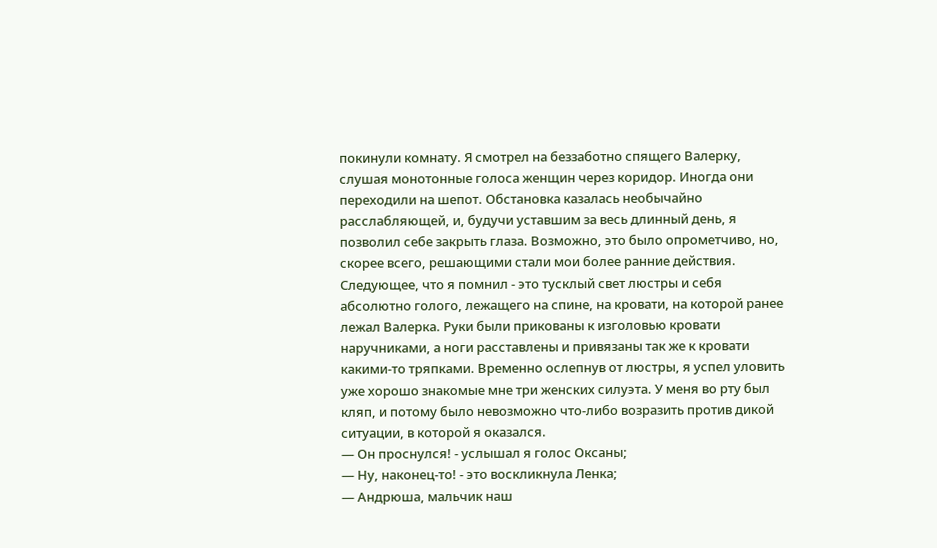покинули комнату. Я смотрел на беззаботно спящего Валерку, слушая монотонные голоса женщин через коридор. Иногда они переходили на шепот. Обстановка казалась необычайно расслабляющей, и, будучи уставшим за весь длинный день, я позволил себе закрыть глаза. Возможно, это было опрометчиво, но, скорее всего, решающими стали мои более ранние действия.
Следующее, что я помнил - это тусклый свет люстры и себя абсолютно голого, лежащего на спине, на кровати, на которой ранее лежал Валерка. Руки были прикованы к изголовью кровати наручниками, а ноги расставлены и привязаны так же к кровати какими-то тряпками. Временно ослепнув от люстры, я успел уловить уже хорошо знакомые мне три женских силуэта. У меня во рту был кляп, и потому было невозможно что-либо возразить против дикой ситуации, в которой я оказался.
— Он проснулся! - услышал я голос Оксаны;
— Ну, наконец-то! - это воскликнула Ленка;
— Андрюша, мальчик наш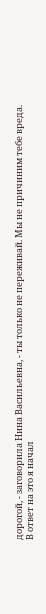дорогой, - заговорила Нина Васильевна, - ты только не переживай. Мы не причиним тебе вреда.
В ответ на это я начал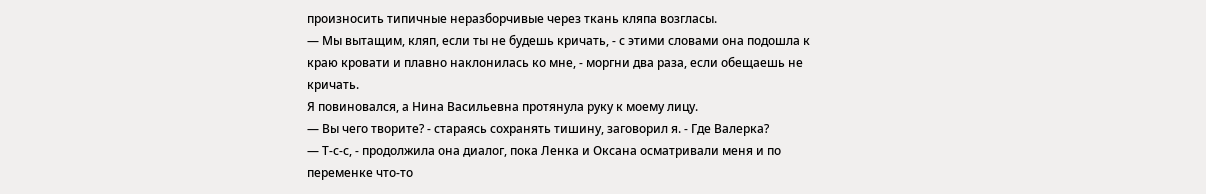произносить типичные неразборчивые через ткань кляпа возгласы.
— Мы вытащим, кляп, если ты не будешь кричать, - с этими словами она подошла к краю кровати и плавно наклонилась ко мне, - моргни два раза, если обещаешь не кричать.
Я повиновался, а Нина Васильевна протянула руку к моему лицу.
— Вы чего творите? - стараясь сохранять тишину, заговорил я. - Где Валерка?
— Т-с-с, - продолжила она диалог, пока Ленка и Оксана осматривали меня и по переменке что-то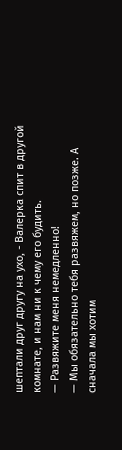шептали друг другу на ухо, - Валерка спит в другой комнате, и нам ни к чему его будить.
— Развяжите меня немедленно!
— Мы обязательно тебя развяжем, но позже. А сначала мы хотим